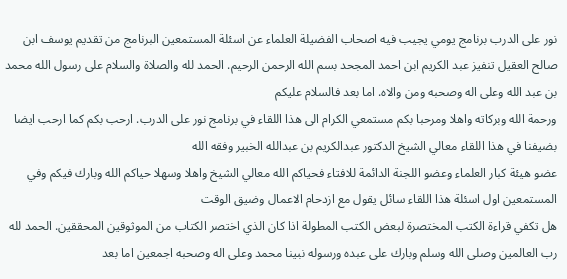نور على الدرب برنامج يومي يجيب فيه اصحاب الفضيلة العلماء عن اسئلة المستمعين البرنامج من تقديم يوسف ابن صالح العقيل تنفيز عبد الكريم ابن احمد المجحد بسم الله الرحمن الرحيم. الحمد لله والصلاة والسلام على رسول الله محمد بن عبد الله وعلى اله وصحبه ومن والاه. اما بعد فالسلام عليكم
ورحمة الله وبركاته واهلا ومرحبا بكم مستمعي الكرام الى هذا اللقاء في برنامج نور على الدرب. ارحب بكم كما ارحب ايضا بضيفنا في هذا اللقاء معالي الشيخ الدكتور عبدالكريم بن عبدالله الخبير وفقه الله
عضو هيئة كبار العلماء وعضو اللجنة الدائمة للافتاء فحياكم الله معالي الشيخ واهلا وسهلا حياكم الله وبارك فيكم وفي المستمعين اول اسئلة هذا اللقاء سائل يقول مع ازدحام الاعمال وضيق الوقت
هل تكفي قراءة الكتب المختصرة لبعض الكتب المطولة اذا كان الذي اختصر الكتاب من الموثوقين المحققين. الحمد لله رب العالمين وصلى الله وسلم وبارك على عبده ورسوله نبينا محمد وعلى اله وصحبه اجمعين اما بعد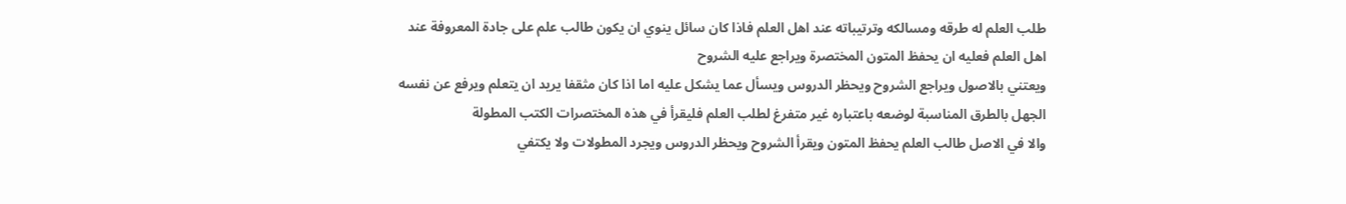طلب العلم له طرقه ومسالكه وترتيباته عند اهل العلم فاذا كان سائل ينوي ان يكون طالب علم على جادة المعروفة عند اهل العلم فعليه ان يحفظ المتون المختصرة ويراجع عليه الشروح
ويعتني بالاصول ويراجع الشروح ويحظر الدروس ويسأل عما يشكل عليه اما اذا كان مثقفا يريد ان يتعلم ويرفع عن نفسه الجهل بالطرق المناسبة لوضعه باعتباره غير متفرغ لطلب العلم فليقرأ في هذه المختصرات الكتب المطولة
والا في الاصل طالب العلم يحفظ المتون ويقرأ الشروح ويحظر الدروس ويجرد المطولات ولا يكتفي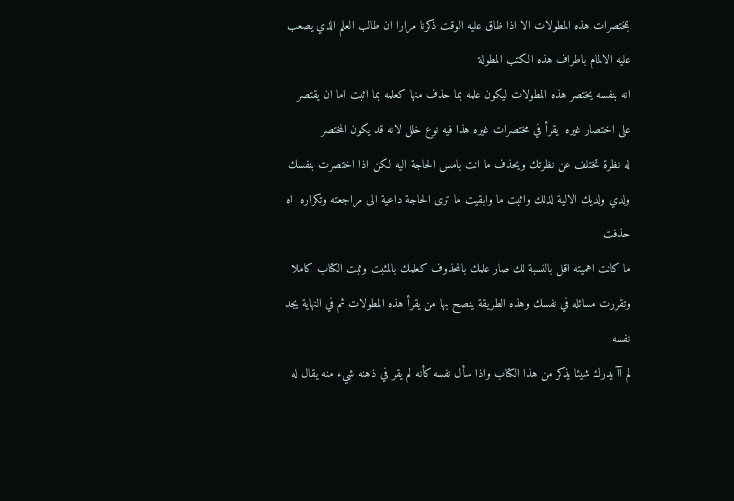بمختصرات هذه المطولات الا اذا ظاق عليه الوقت ذكرنا مرارا ان طالب العلم الذي يصعب عليه الالمام باطراف هذه الكتب المطولة
انه بنفسه يختصر هذه المطولات ليكون علمه بما حذف منها كعلمه بما اثبت اما ان يقتصر على اختصار غيره  يقرأ في مختصرات غيره هذا فيه نوع خلل لانه قد يكون المختصر
له نظرة تختلف عن نظرتك ويحذف ما انت بامس الحاجة اليه لكن اذا اختصرت بنفسك ولدي ولديك الالية لذلك واثبت ما وابقيت ما ترى الحاجة داعية الى مراجعته وتكراره  اه حذفت
ما كانت اهميته اقل بالنسبة لك صار علمك بالمحذوف كعلمك بالمثبت وثبت الكتاب كاملا وتقررت مسائله في نفسك وهذه الطريقة ينصح بها من يقرأ هذه المطولات ثم في النهاية يجد نفسه
لم آآ يدرك شيئا يذكر من هذا الكتاب واذا سأل نفسه كأنه لم يقر في ذهنه شيء منه يقال له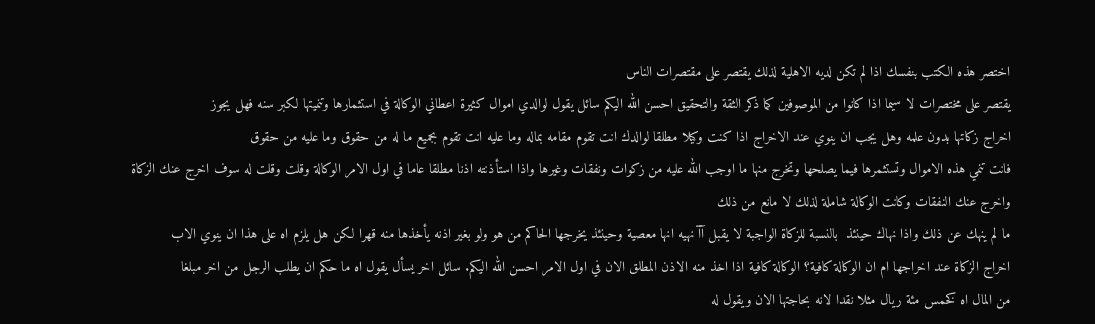اختصر هذه الكتب بنفسك اذا لم تكن لديه الاهلية لذلك يقتصر على مقتصرات الناس
يقتصر على مختصرات لا سيما اذا كانوا من الموصوفين كما ذكر الثقة والتحقيق احسن الله اليكم سائل يقول لوالدي اموال كثيرة اعطاني الوكالة في استثمارها وتنميتها لكبر سنه فهل يجوز
اخراج زكاتها بدون علمه وهل يجب ان ينوي عند الاخراج اذا كنت وكيلا مطلقا لوالدك انت تقوم مقامه بماله وما عليه انت تقوم بجميع ما له من حقوق وما عليه من حقوق
فانت تنمي هذه الاموال وتستثمرها فيما يصلحها وتخرج منها ما اوجب الله عليه من زكوات ونفقات وغيرها واذا استأذنته اذنا مطلقا عاما في اول الامر الوكالة وقلت وقلت له سوف اخرج عنك الزكاة واخرج عنك النفقات وكانت الوكالة شاملة لذلك لا مانع من ذلك
ما لم ينهك عن ذلك واذا نهاك حينئذ  بالنسبة للزكاة الواجبة لا يقبل آآ نهيه انها معصية وحينئذ يخرجها الحاكم من هو ولو بغير اذنه يأخذها منه قهرا لكن هل يلزم اه على هذا ان ينوي الاب
اخراج الزكاة عند اخراجها ام ان الوكالة كافية؟ الوكالة كافية اذا اخذ منه الاذن المطلق الان في اول الامر احسن الله اليكم. سائل اخر يسأل يقول اه ما حكم ان يطلب الرجل من اخر مبلغا
من المال اه كخمس مئة ريال مثلا نقدا لانه بحاجتها الان ويقول له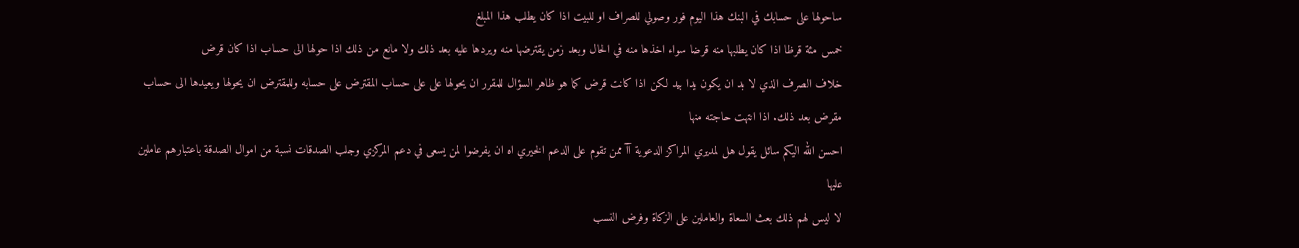ساحولها على حسابك في البنك هذا اليوم فور وصولي للصراف او للبيت اذا كان يطلب هذا المبلغ
خمس مئة قرظا اذا كان يطلبها منه قرضا سواء اخذها منه في الحال وبعد زمن يقترضها منه ويردها عليه بعد ذلك ولا مانع من ذلك اذا حولها الى حساب اذا كان قرض
خلاف الصرف الذي لا بد ان يكون يدا بيد لكن اذا كانت قرض كما هو ظاهر السؤال للمقرر ان يحولها على على حساب المقترض على حسابه وللمقترض ان يحولها ويعيدها الى حساب مقرض بعد ذلك. اذا انتهت حاجته منها
احسن الله اليكم سائل يقول هل لمديري المراكز الدعوية آآ ممن تقوم على الدعم الخيري اه ان يفرضوا لمن يسعى في دعم المركزي وجلب الصدقات نسبة من اموال الصدقة باعتبارهم عاملين عليها
لا ليس لهم ذلك بعث السعاة والعاملين على الزكاة وفرض النسب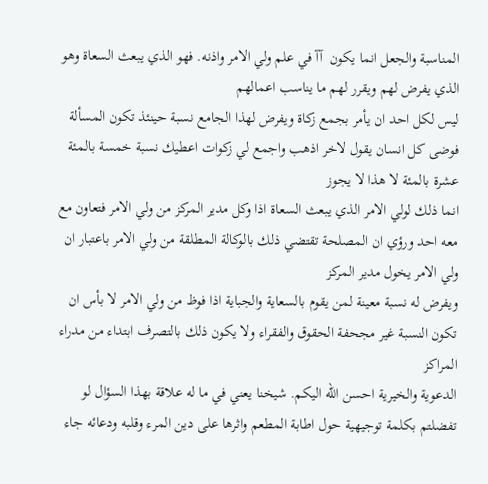المناسبة والجعل انما يكون  آآ في علم ولي الامر واذنه. فهو الذي يبعث السعاة وهو الذي يفرض لهم ويقرر لهم ما يناسب اعمالهم
ليس لكل احد ان يأمر بجمع زكاة ويفرض لهذا الجامع نسبة حينئذ تكون المسألة فوضى كل انسان يقول لاخر اذهب واجمع لي زكوات اعطيك نسبة خمسة بالمئة عشرة بالمئة لا هذا لا يجوز
انما ذلك لولي الامر الذي يبعث السعاة اذا وكل مدير المركز من ولي الامر فتعاون مع معه احد ورؤي ان المصلحة تقتضي ذلك بالوكالة المطلقة من ولي الامر باعتبار ان ولي الامر يخول مدير المركز
ويفرض له نسبة معينة لمن يقوم بالسعاية والجباية اذا فوظ من ولي الامر لا بأس ان تكون النسبة غير مجحفة الحقوق والفقراء ولا يكون ذلك بالتصرف ابتداء من مدراء المراكز
الدعوية والخيرية احسن الله اليكم. شيخنا يعني في ما له علاقة بهذا السؤال لو تفضلتم بكلمة توجيهية حول اطابة المطعم واثرها على دين المرء وقلبه ودعائه جاء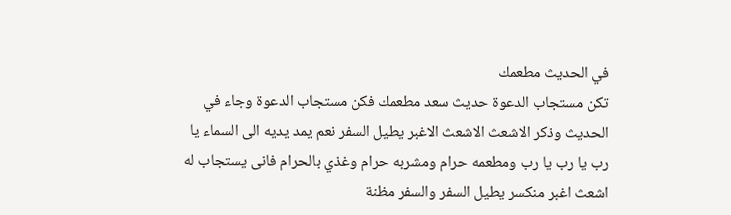في الحديث مطعمك
تكن مستجاب الدعوة حديث سعد مطعمك فكن مستجاب الدعوة وجاء في الحديث وذكر الاشعث الاشعث الاغبر يطيل السفر نعم يمد يديه الى السماء يا رب يا رب يا رب ومطعمه حرام ومشربه حرام وغذي بالحرام فانى يستجاب له
اشعث اغبر منكسر يطيل السفر والسفر مظنة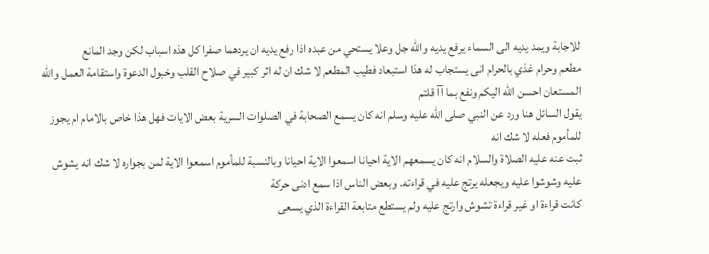للاجابة ويمد يديه الى السماء يرفع يديه والله جل وعلا يستحي من عبده اذا رفع يديه ان يردهما صفرا كل هذه اسباب لكن وجد المانع
مطعم وحرام غذي بالحرام انى يستجاب له هذا استبعاد فطيب المطعم لا شك ان له اثر كبير في صلاح القلب وخبول الدعوة واستقامة العمل والله المستعان احسن الله اليكم ونفع بما آآ قلتم
يقول السائل هنا ورد عن النبي صلى الله عليه وسلم انه كان يسمع الصحابة في الصلوات السرية بعض الايات فهل هذا خاص بالامام ام يجوز للمأموم فعله لا شك انه
ثبت عنه عليه الصلاة والسلام انه كان يسمعهم الاية احيانا اسمعوا الاية احيانا وبالنسبة للمأموم اسمعوا الاية لمن بجواره لا شك انه يشوش عليه وشوشوا عليه ويجعله يرتج عليه في قراءته. وبعض الناس اذا سمع ادنى حركة
كانت قراءة او غير قراءة تشوش وارتج عليه ولم يستطع متابعة القراءة الذي يسعى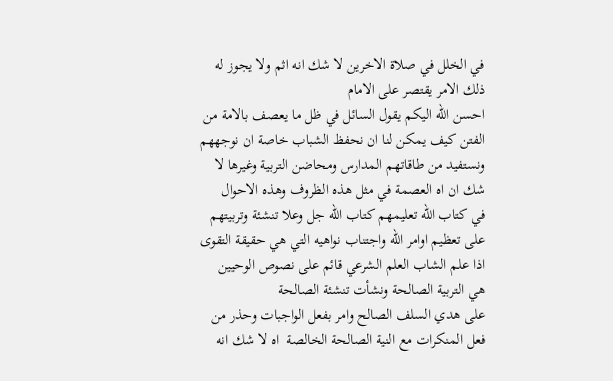في الخلل في صلاة الاخرين لا شك انه اثم ولا يجوز له ذلك الامر يقتصر على الامام
احسن الله اليكم يقول السائل في ظل ما يعصف بالامة من الفتن كيف يمكن لنا ان نحفظ الشباب خاصة ان نوجههم ونستفيد من طاقاتهم المدارس ومحاضن التربية وغيرها لا شك ان اه العصمة في مثل هذه الظروف وهذه الاحوال
في كتاب الله تعليمهم كتاب الله جل وعلا تنشئة وتربيتهم على تعظيم اوامر الله واجتناب نواهيه التي هي حقيقة التقوى اذا علم الشاب العلم الشرعي قائم على نصوص الوحيين هي التربية الصالحة ونشأت تنشئة الصالحة
على هدي السلف الصالح وامر بفعل الواجبات وحذر من فعل المنكرات مع النية الصالحة الخالصة  اه لا شك انه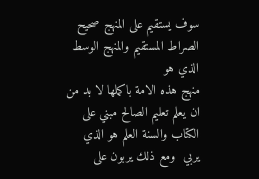سوف يستقيم على المنهج صحيح الصراط المستقيم والمنهج الوسط الذي هو
منهج هذه الامة باكملها لا بد من ان يعلم تعليم الصالح مبني على الكتاب والسنة العلم هو الذي يربي  ومع ذلك يربون على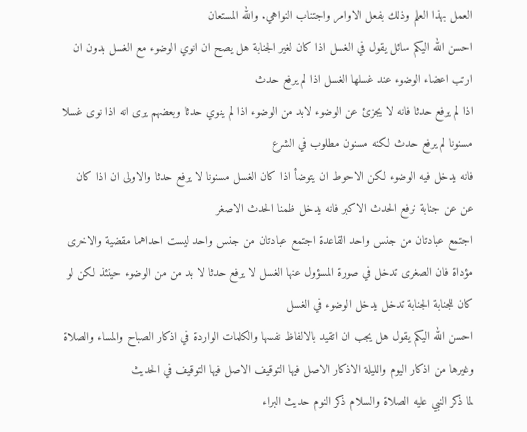العمل بهذا العلم وذلك بفعل الاوامر واجتناب النواهي. والله المستعان
احسن الله اليكم سائل يقول في الغسل اذا كان لغير الجنابة هل يصح ان انوي الوضوء مع الغسل بدون ان ارتب اعضاء الوضوء عند غسلها الغسل اذا لم يرفع حدث
اذا لم يرفع حدثا فانه لا يجزئ عن الوضوء لابد من الوضوء اذا لم ينوي حدثا وبعضهم يرى انه اذا نوى غسلا مسنونا لم يرفع حدث لكنه مسنون مطلوب في الشرع
فانه يدخل فيه الوضوء لكن الاحوط ان يتوضأ اذا كان الغسل مسنونا لا يرفع حدثا والاولى ان اذا كان عن عن جنابة نرفع الحدث الاكبر فانه يدخل ظمنا الحدث الاصغر
اجتمع عبادتان من جنس واحد القاعدة اجتمع عبادتان من جنس واحد ليست احداهما مقضية والاخرى مؤداة فان الصغرى تدخل في صورة المسؤول عنها الغسل لا يرفع حدثا لا بد من من الوضوء حينئذ لكن لو كان للجنابة الجنابة تدخل يدخل الوضوء في الغسل
احسن الله اليكم يقول هل يجب ان اتقيد بالالفاظ نفسها والكلمات الواردة في اذكار الصباح والمساء والصلاة وغيرها من اذكار اليوم والليلة الاذكار الاصل فيها التوقيف الاصل فيها التوقيف في الحديث
لما ذكر النبي عليه الصلاة والسلام ذكر النوم حديث البراء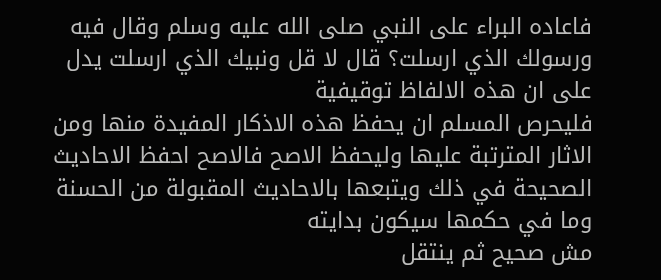فاعاده البراء على النبي صلى الله عليه وسلم وقال فيه ورسولك الذي ارسلت؟ قال لا قل ونبيك الذي ارسلت يدل على ان هذه الالفاظ توقيفية
فليحرص المسلم ان يحفظ هذه الاذكار المفيدة منها ومن الاثار المترتبة عليها وليحفظ الاصح فالاصح احفظ الاحاديث الصحيحة في ذلك ويتبعها بالاحاديث المقبولة من الحسنة وما في حكمها سيكون بدايته
مش صحيح ثم ينتقل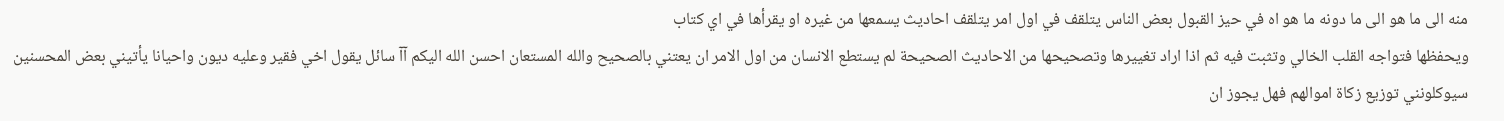منه الى ما هو الى ما دونه ما هو اه في حيز القبول بعض الناس يتلقف في اول امر يتلقف احاديث يسمعها من غيره او يقرأها في اي كتاب
ويحفظها فتواجه القلب الخالي وتثبت فيه ثم اذا اراد تغييرها وتصحيحها من الاحاديث الصحيحة لم يستطع الانسان من اول الامر ان يعتني بالصحيح والله المستعان احسن الله اليكم آآ سائل يقول اخي فقير وعليه ديون واحيانا يأتيني بعض المحسنين
سيوكلونني توزيع زكاة اموالهم فهل يجوز ان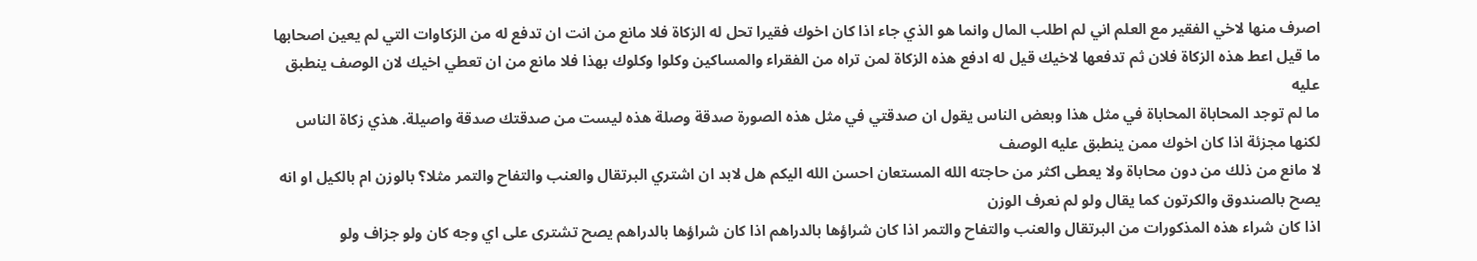اصرف منها لاخي الفقير مع العلم اني لم اطلب المال وانما هو الذي جاء اذا كان اخوك فقيرا تحل له الزكاة فلا مانع من انت ان تدفع له من الزكاوات التي لم يعين اصحابها
ما قيل اعط هذه الزكاة فلان ثم تدفعها لاخيك قيل له ادفع هذه الزكاة لمن تراه من الفقراء والمساكين وكلوا وكلوك بهذا فلا مانع من ان تعطي اخيك لان الوصف ينطبق عليه
ما لم توجد المحاباة المحاباة في مثل هذا وبعض الناس يقول ان صدقتي في مثل هذه الصورة صدقة وصلة هذه ليست من صدقتك صدقة واصيلة. هذي زكاة الناس لكنها مجزئة اذا كان اخوك ممن ينطبق عليه الوصف
لا مانع من ذلك من دون محاباة ولا يعطى اكثر من حاجته الله المستعان احسن الله اليكم هل لابد ان اشتري البرتقال والعنب والتفاح والتمر مثلا؟ بالوزن ام بالكيل او انه يصح بالصندوق والكرتون كما يقال ولو لم نعرف الوزن
اذا كان شراء هذه المذكورات من البرتقال والعنب والتفاح والتمر اذا كان شراؤها بالدراهم اذا كان شراؤها بالدراهم يصح تشترى على اي وجه كان ولو جزاف ولو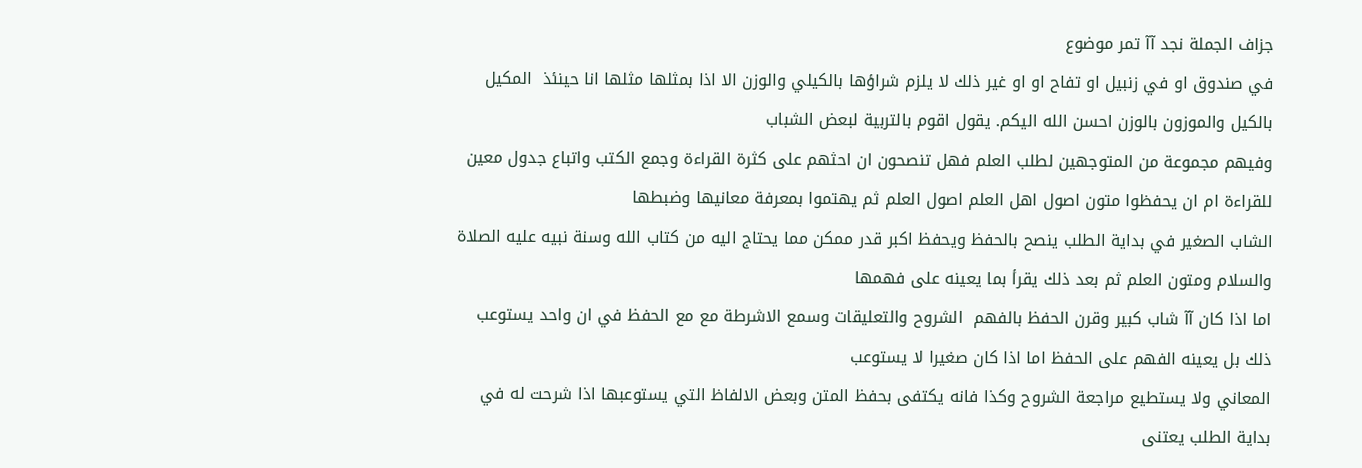جزاف الجملة نجد آآ تمر موضوع
في صندوق او في زنبيل او تفاح او او غير ذلك لا يلزم شراؤها بالكيلي والوزن الا اذا بمثلها مثلها انا حينئذ  المكيل بالكيل والموزون بالوزن احسن الله اليكم. يقول اقوم بالتربية لبعض الشباب
وفيهم مجموعة من المتوجهين لطلب العلم فهل تنصحون ان احثهم على كثرة القراءة وجمع الكتب واتباع جدول معين للقراءة ام ان يحفظوا متون اصول اهل العلم اصول العلم ثم يهتموا بمعرفة معانيها وضبطها
الشاب الصغير في بداية الطلب ينصح بالحفظ ويحفظ اكبر قدر ممكن مما يحتاج اليه من كتاب الله وسنة نبيه عليه الصلاة والسلام ومتون العلم ثم بعد ذلك يقرأ بما يعينه على فهمها
اما اذا كان آآ شاب كبير وقرن الحفظ بالفهم  الشروح والتعليقات وسمع الاشرطة مع مع الحفظ في ان واحد يستوعب ذلك بل يعينه الفهم على الحفظ اما اذا كان صغيرا لا يستوعب
المعاني ولا يستطيع مراجعة الشروح وكذا فانه يكتفى بحفظ المتن وبعض الالفاظ التي يستوعبها اذا شرحت له في بداية الطلب يعتنى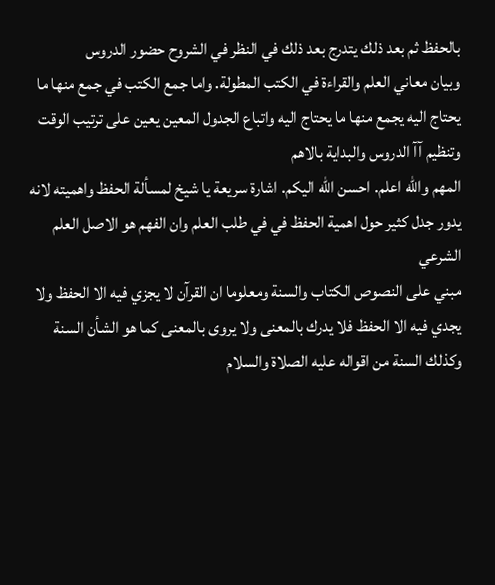بالحفظ ثم بعد ذلك يتدرج بعد ذلك في النظر في الشروح حضور الدروس
وبيان معاني العلم والقراءة في الكتب المطولة. واما جمع الكتب في جمع منها ما يحتاج اليه يجمع منها ما يحتاج اليه واتباع الجدول المعين يعين على ترتيب الوقت وتنظيم آآ الدروس والبداية بالاهم
المهم والله اعلم. احسن الله اليكم. اشارة سريعة يا شيخ لمسألة الحفظ واهميته لانه يدور جدل كثير حول اهمية الحفظ في في طلب العلم وان الفهم هو الاصل العلم الشرعي
مبني على النصوص الكتاب والسنة ومعلوما ان القرآن لا يجزي فيه الا الحفظ ولا يجدي فيه الا الحفظ فلا يدرك بالمعنى ولا يروى بالمعنى كما هو الشأن السنة وكذلك السنة من اقواله عليه الصلاة والسلام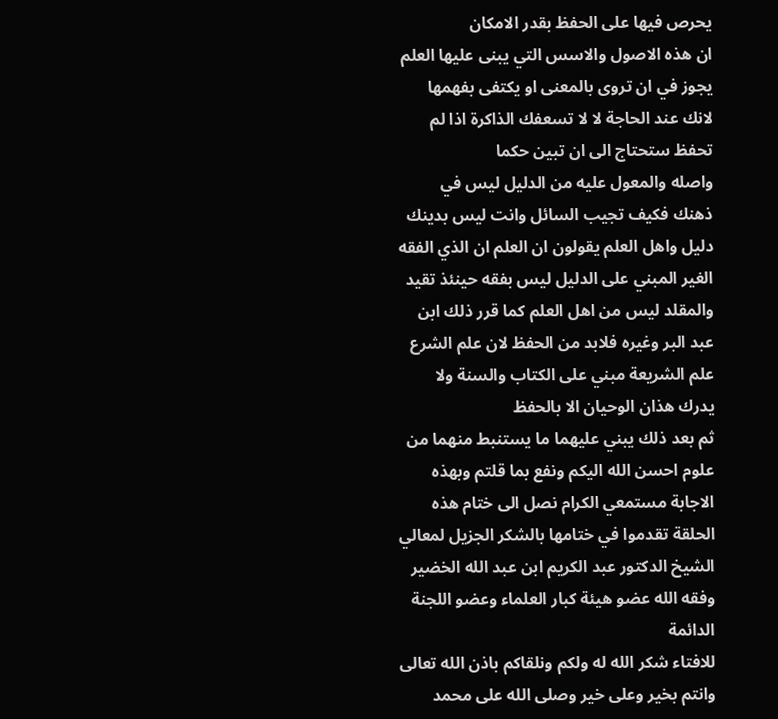يحرص فيها على الحفظ بقدر الامكان
ان هذه الاصول والاسس التي يبنى عليها العلم يجوز في ان تروى بالمعنى او يكتفى بفهمها لانك عند الحاجة لا لا تسعفك الذاكرة اذا لم تحفظ ستحتاج الى ان تبين حكما
واصله والمعول عليه من الدليل ليس في ذهنك فكيف تجيب السائل وانت ليس بدينك دليل واهل العلم يقولون ان العلم ان الذي الفقه الغير المبني على الدليل ليس بفقه حينئذ تقيد
والمقلد ليس من اهل العلم كما قرر ذلك ابن عبد البر وغيره فلابد من الحفظ لان علم الشرع علم الشريعة مبني على الكتاب والسنة ولا يدرك هذان الوحيان الا بالحفظ
ثم بعد ذلك يبني عليهما ما يستنبط منهما من علوم احسن الله اليكم ونفع بما قلتم وبهذه الاجابة مستمعي الكرام نصل الى ختام هذه الحلقة تقدموا في ختامها بالشكر الجزيل لمعالي الشيخ الدكتور عبد الكريم ابن عبد الله الخضير وفقه الله عضو هيئة كبار العلماء وعضو اللجنة الدائمة
للافتاء شكر الله له ولكم ونلقاكم باذن الله تعالى وانتم بخير وعلى خير وصلى الله على محمد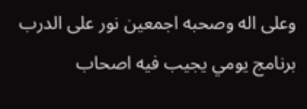وعلى اله وصحبه اجمعين نور على الدرب برنامج يومي يجيب فيه اصحاب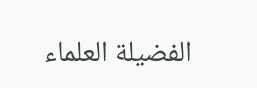الفضيلة العلماء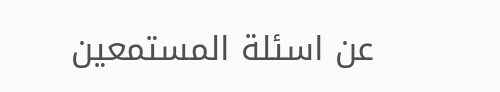عن اسئلة المستمعين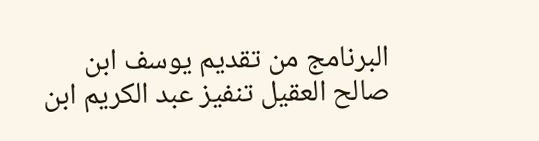البرنامج من تقديم يوسف ابن صالح العقيل تنفيز عبد الكريم ابن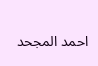احمد المجحد